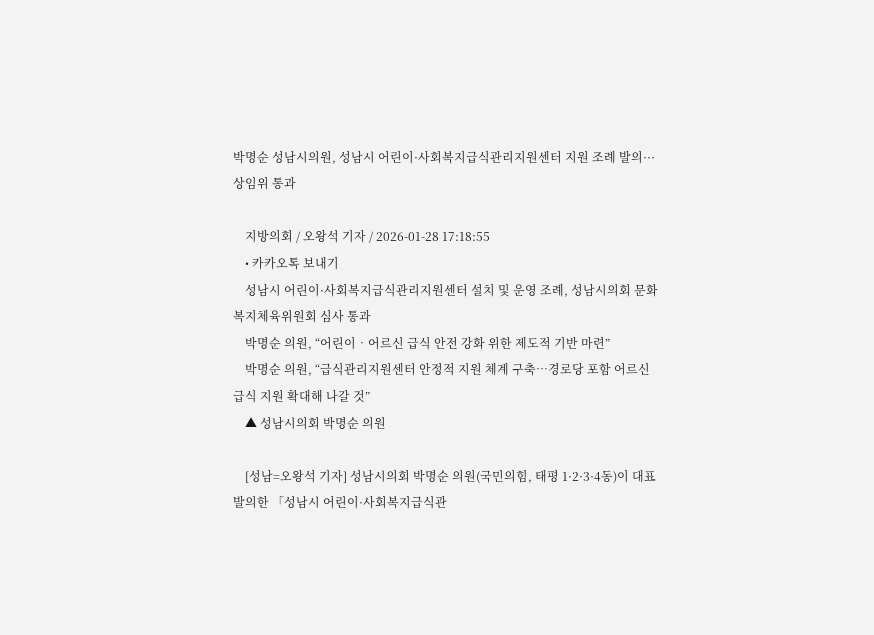박명순 성남시의원, 성남시 어린이·사회복지급식관리지원센터 지원 조례 발의···상임위 통과

    지방의회 / 오왕석 기자 / 2026-01-28 17:18:55
    • 카카오톡 보내기
    성남시 어린이·사회복지급식관리지원센터 설치 및 운영 조례, 성남시의회 문화복지체육위원회 심사 통과
    박명순 의원, “어린이‧어르신 급식 안전 강화 위한 제도적 기반 마련”
    박명순 의원, “급식관리지원센터 안정적 지원 체계 구축…경로당 포함 어르신 급식 지원 확대해 나갈 것”
    ▲ 성남시의회 박명순 의원

    [성남=오왕석 기자] 성남시의회 박명순 의원(국민의힘, 태평 1·2·3·4동)이 대표발의한 「성남시 어린이·사회복지급식관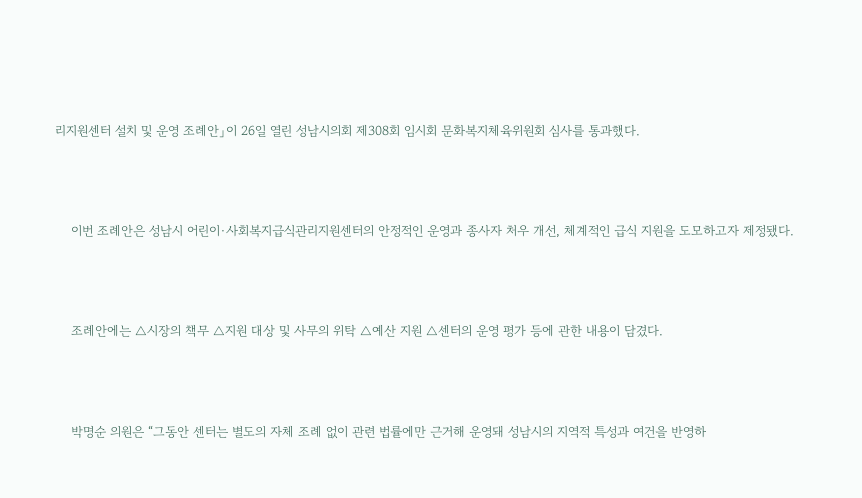리지원센터 설치 및 운영 조례안」이 26일 열린 성남시의회 제308회 임시회 문화복지체육위원회 심사를 통과했다.



    이번 조례안은 성남시 어린이·사회복지급식관리지원센터의 안정적인 운영과 종사자 처우 개선, 체계적인 급식 지원을 도모하고자 제정됐다.



    조례안에는 △시장의 책무 △지원 대상 및 사무의 위탁 △예산 지원 △센터의 운영 평가 등에 관한 내용이 담겼다.



    박명순 의원은 “그동안 센터는 별도의 자체 조례 없이 관련 법률에만 근거해 운영돼 성남시의 지역적 특성과 여건을 반영하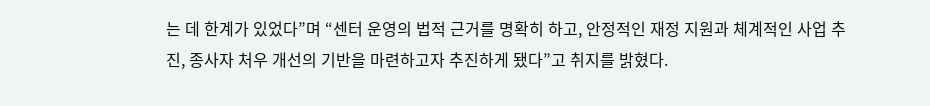는 데 한계가 있었다”며 “센터 운영의 법적 근거를 명확히 하고, 안정적인 재정 지원과 체계적인 사업 추진, 종사자 처우 개선의 기반을 마련하고자 추진하게 됐다”고 취지를 밝혔다.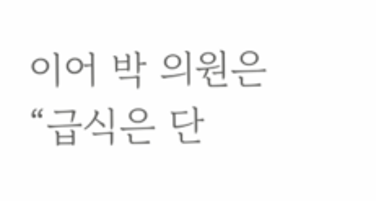이어 박 의원은 “급식은 단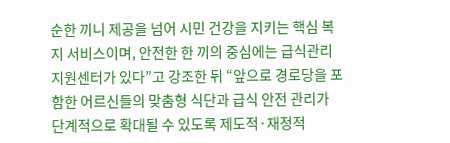순한 끼니 제공을 넘어 시민 건강을 지키는 핵심 복지 서비스이며, 안전한 한 끼의 중심에는 급식관리지원센터가 있다”고 강조한 뒤 “앞으로 경로당을 포함한 어르신들의 맞춤형 식단과 급식 안전 관리가 단계적으로 확대될 수 있도록 제도적·재정적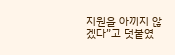지원을 아끼지 않겠다”고 덧붙였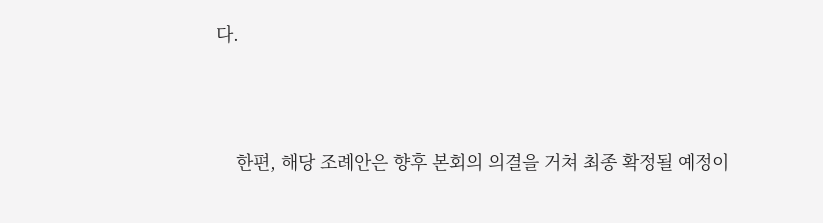다.



    한편, 해당 조례안은 향후 본회의 의결을 거쳐 최종 확정될 예정이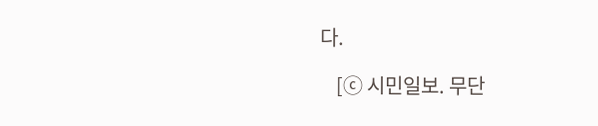다.

    [ⓒ 시민일보. 무단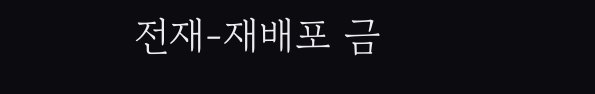전재-재배포 금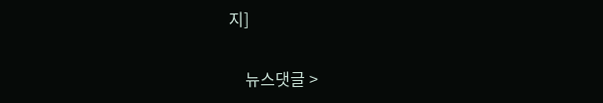지]

    뉴스댓글 >